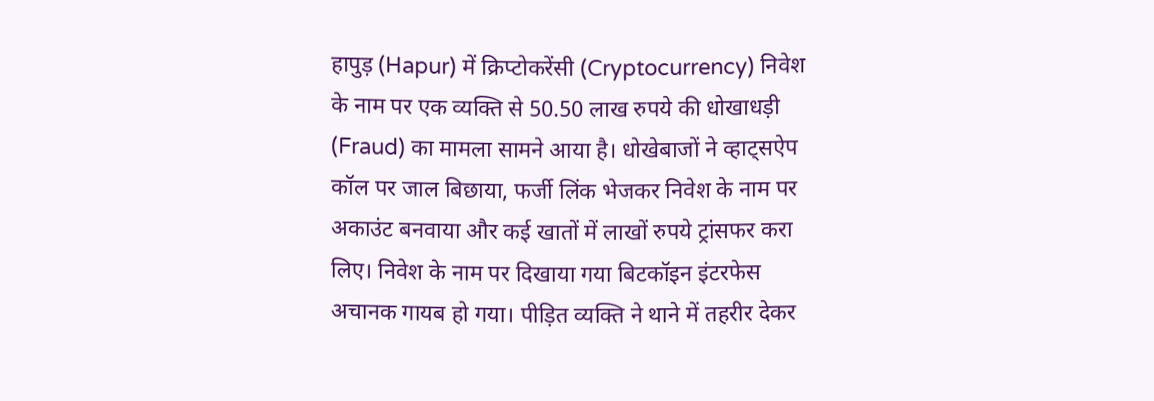हापुड़ (Hapur) में क्रिप्टोकरेंसी (Cryptocurrency) निवेश के नाम पर एक व्यक्ति से 50.50 लाख रुपये की धोखाधड़ी (Fraud) का मामला सामने आया है। धोखेबाजों ने व्हाट्सऐप कॉल पर जाल बिछाया, फर्जी लिंक भेजकर निवेश के नाम पर अकाउंट बनवाया और कई खातों में लाखों रुपये ट्रांसफर करा लिए। निवेश के नाम पर दिखाया गया बिटकॉइन इंटरफेस अचानक गायब हो गया। पीड़ित व्यक्ति ने थाने में तहरीर देकर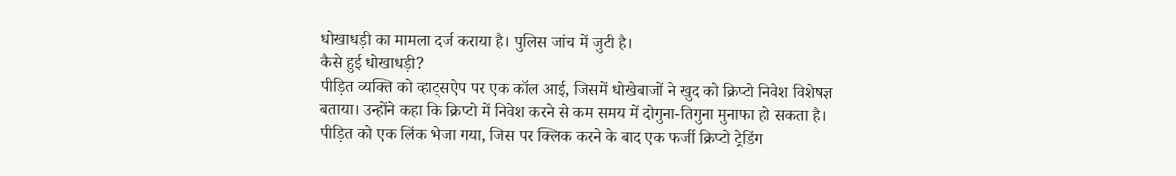धोखाधड़ी का मामला दर्ज कराया है। पुलिस जांच में जुटी है।
कैसे हुई धोखाधड़ी?
पीड़ित व्यक्ति को व्हाट्सऐप पर एक कॉल आई, जिसमें धोखेबाजों ने खुद को क्रिप्टो निवेश विशेषज्ञ बताया। उन्होंने कहा कि क्रिप्टो में निवेश करने से कम समय में दोगुना-तिगुना मुनाफा हो सकता है। पीड़ित को एक लिंक भेजा गया, जिस पर क्लिक करने के बाद एक फर्जी क्रिप्टो ट्रेडिंग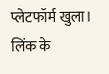प्लेटफॉर्म खुला। लिंक के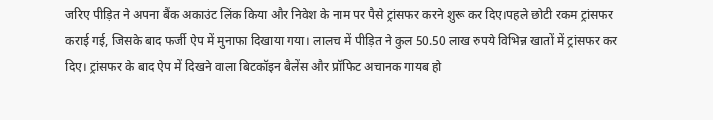जरिए पीड़ित ने अपना बैंक अकाउंट लिंक किया और निवेश के नाम पर पैसे ट्रांसफर करने शुरू कर दिए।पहले छोटी रकम ट्रांसफर कराई गई, जिसके बाद फर्जी ऐप में मुनाफा दिखाया गया। लालच में पीड़ित ने कुल 50.50 लाख रुपये विभिन्न खातों में ट्रांसफर कर दिए। ट्रांसफर के बाद ऐप में दिखने वाला बिटकॉइन बैलेंस और प्रॉफिट अचानक गायब हो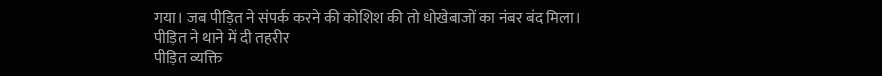गया। जब पीड़ित ने संपर्क करने की कोशिश की तो धोखेबाजों का नंबर बंद मिला।
पीड़ित ने थाने में दी तहरीर
पीड़ित व्यक्ति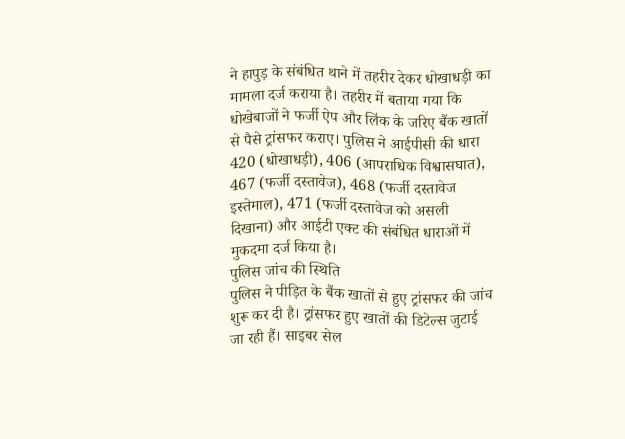ने हापुड़ के संबंधित थाने में तहरीर देकर धोखाधड़ी का मामला दर्ज कराया है। तहरीर में बताया गया कि धोखेबाजों ने फर्जी ऐप और लिंक के जरिए बैंक खातों से पैसे ट्रांसफर कराए। पुलिस ने आईपीसी की धारा 420 (धोखाधड़ी), 406 (आपराधिक विश्वासघात), 467 (फर्जी दस्तावेज), 468 (फर्जी दस्तावेज इस्तेमाल), 471 (फर्जी दस्तावेज को असली दिखाना) और आईटी एक्ट की संबंधित धाराओं में मुकदमा दर्ज किया है।
पुलिस जांच की स्थिति
पुलिस ने पीड़ित के बैंक खातों से हुए ट्रांसफर की जांच शुरू कर दी है। ट्रांसफर हुए खातों की डिटेल्स जुटाई जा रही हैं। साइबर सेल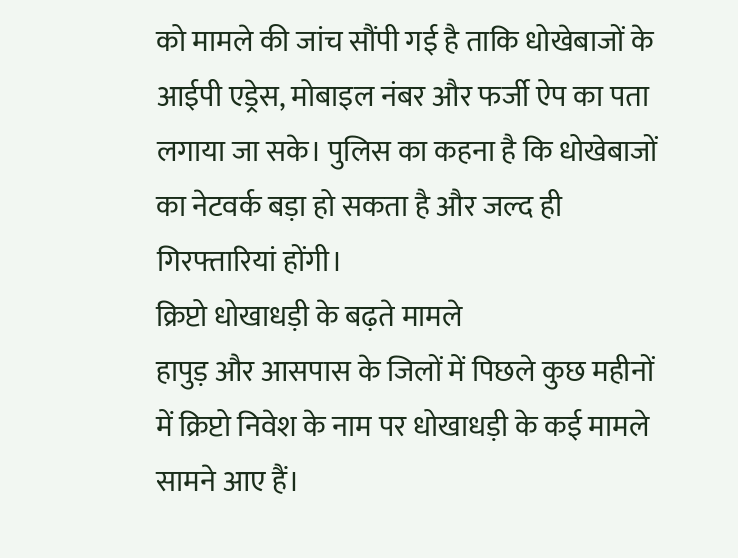को मामले की जांच सौंपी गई है ताकि धोखेबाजों के आईपी एड्रेस, मोबाइल नंबर और फर्जी ऐप का पता लगाया जा सके। पुलिस का कहना है कि धोखेबाजों का नेटवर्क बड़ा हो सकता है और जल्द ही गिरफ्तारियां होंगी।
क्रिप्टो धोखाधड़ी के बढ़ते मामले
हापुड़ और आसपास के जिलों में पिछले कुछ महीनों में क्रिप्टो निवेश के नाम पर धोखाधड़ी के कई मामले सामने आए हैं।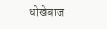धोखेबाज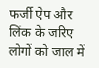फर्जी ऐप और लिंक के जरिए लोगों को जाल में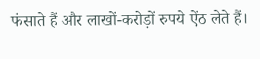फंसाते हैं और लाखों-करोड़ों रुपये ऐंठ लेते हैं।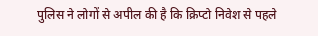पुलिस ने लोगों से अपील की है कि क्रिप्टो निवेश से पहले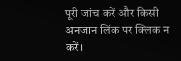पूरी जांच करें और किसी अनजान लिंक पर क्लिक न करें।